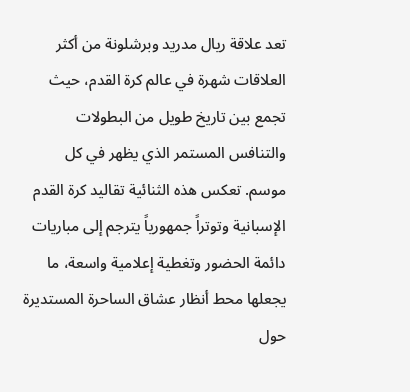تعد علاقة ريال مدريد وبرشلونة من أكثر العلاقات شهرة في عالم كرة القدم، حيث تجمع بين تاريخ طويل من البطولات والتنافس المستمر الذي يظهر في كل موسم. تعكس هذه الثنائية تقاليد كرة القدم الإسبانية وتوتراً جمهورياً يترجم إلى مباريات دائمة الحضور وتغطية إعلامية واسعة، ما يجعلها محط أنظار عشاق الساحرة المستديرة حول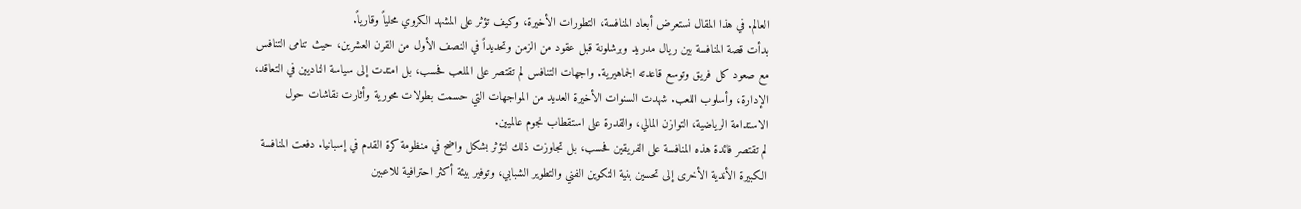العالم. في هذا المقال نستعرض أبعاد المنافسة، التطورات الأخيرة، وكيف تؤثر على المشهد الكروي محلياً وقارياً.
بدأت قصة المنافسة بين ريال مدريد وبرشلونة قبل عقود من الزمن وتحديداً في النصف الأول من القرن العشرين، حيث تنامى التنافس مع صعود كل فريق وتوسع قاعدته الجماهيرية. واجهات التنافس لم تقتصر على الملعب فحسب، بل امتدت إلى سياسة الناديين في التعاقد، الإدارة، وأسلوب اللعب. شهدت السنوات الأخيرة العديد من المواجهات التي حسمت بطولات محورية وأثارت نقاشات حول الاستدامة الرياضية، التوازن المالي، والقدرة على استقطاب نجوم عالميين.
لم تقتصر فائدة هذه المنافسة على الفريقين فحسب، بل تجاوزت ذلك لتؤثر بشكل واضح في منظومة كرة القدم في إسبانيا. دفعت المنافسة الكبيرة الأندية الأخرى إلى تحسين بنية التكوين الفني والتطوير الشبابي، وتوفير بيئة أكثر احترافية للاعبين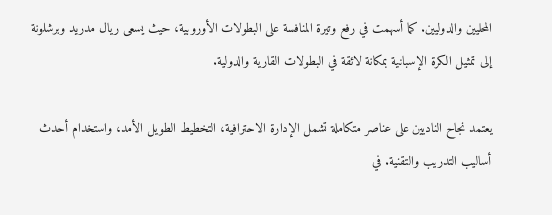المحليين والدوليين. كما أسهمت في رفع وتيرة المنافسة على البطولات الأوروبية، حيث يسعى ريال مدريد وبرشلونة إلى تمثيل الكرة الإسبانية بمكانة لائقة في البطولات القارية والدولية.

يعتمد نجاح الناديين على عناصر متكاملة تشمل الإدارة الاحترافية، التخطيط الطويل الأمد، واستخدام أحدث أساليب التدريب والتقنية. في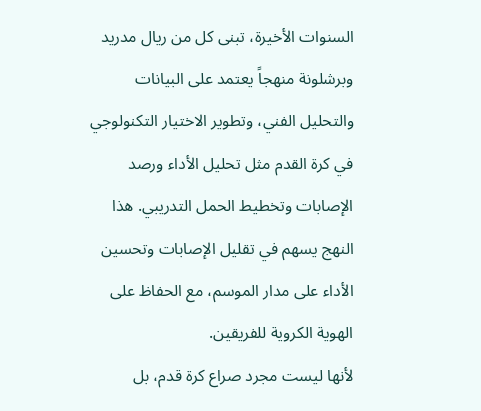السنوات الأخيرة، تبنى كل من ريال مدريد وبرشلونة منهجاً يعتمد على البيانات والتحليل الفني، وتطوير الاختيار التكنولوجي في كرة القدم مثل تحليل الأداء ورصد الإصابات وتخطيط الحمل التدريبي. هذا النهج يسهم في تقليل الإصابات وتحسين الأداء على مدار الموسم، مع الحفاظ على الهوية الكروية للفريقين.
لأنها ليست مجرد صراع كرة قدم، بل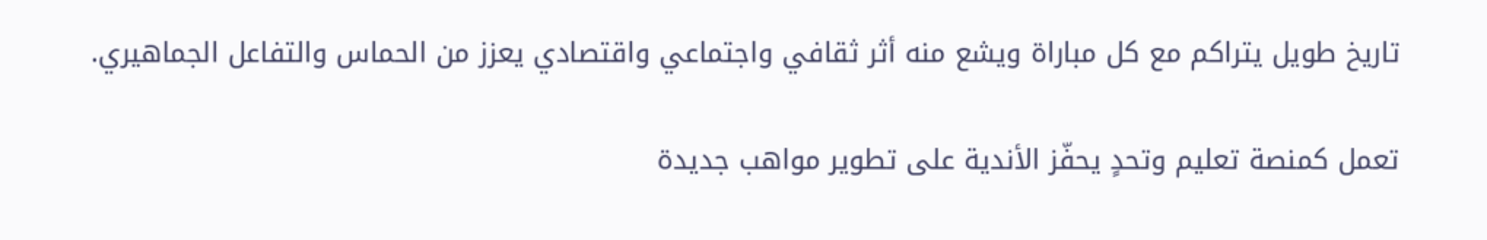تاريخ طويل يتراكم مع كل مباراة ويشع منه أثر ثقافي واجتماعي واقتصادي يعزز من الحماس والتفاعل الجماهيري.

تعمل كمنصة تعليم وتحدٍ يحفّز الأندية على تطوير مواهب جديدة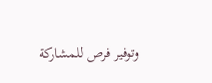وتوفير فرص للمشاركة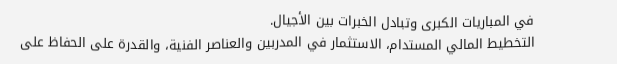في المباريات الكبرى وتبادل الخبرات بين الأجيال.
التخطيط المالي المستدام، الاستثمار في المدربين والعناصر الفنية، والقدرة على الحفاظ على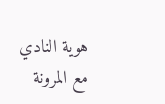هوية النادي مع المرونة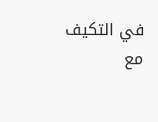في التكيف مع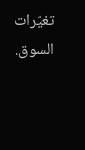تغيّرات السوق.